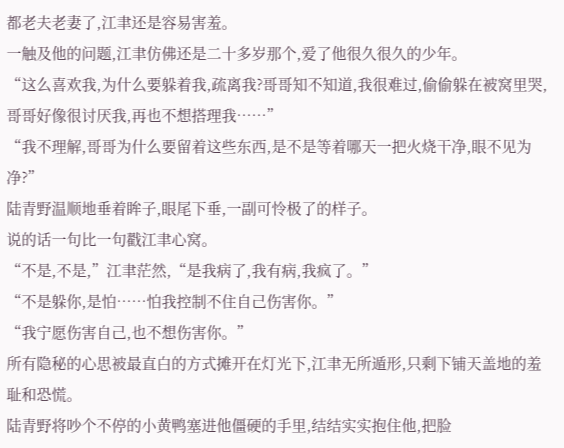都老夫老妻了,江聿还是容易害羞。
一触及他的问题,江聿仿佛还是二十多岁那个,爱了他很久很久的少年。
“这么喜欢我,为什么要躲着我,疏离我?哥哥知不知道,我很难过,偷偷躲在被窝里哭,哥哥好像很讨厌我,再也不想搭理我……”
“我不理解,哥哥为什么要留着这些东西,是不是等着哪天一把火烧干净,眼不见为净?”
陆青野温顺地垂着眸子,眼尾下垂,一副可怜极了的样子。
说的话一句比一句戳江聿心窝。
“不是,不是,”江聿茫然,“是我病了,我有病,我疯了。”
“不是躲你,是怕……怕我控制不住自己伤害你。”
“我宁愿伤害自己,也不想伤害你。”
所有隐秘的心思被最直白的方式摊开在灯光下,江聿无所遁形,只剩下铺天盖地的羞耻和恐慌。
陆青野将吵个不停的小黄鸭塞进他僵硬的手里,结结实实抱住他,把脸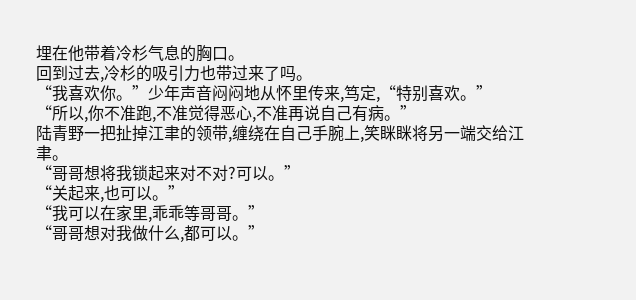埋在他带着冷杉气息的胸口。
回到过去,冷杉的吸引力也带过来了吗。
“我喜欢你。”少年声音闷闷地从怀里传来,笃定,“特别喜欢。”
“所以,你不准跑,不准觉得恶心,不准再说自己有病。”
陆青野一把扯掉江聿的领带,缠绕在自己手腕上,笑眯眯将另一端交给江聿。
“哥哥想将我锁起来对不对?可以。”
“关起来,也可以。”
“我可以在家里,乖乖等哥哥。”
“哥哥想对我做什么,都可以。”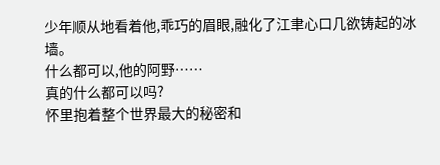少年顺从地看着他,乖巧的眉眼,融化了江聿心口几欲铸起的冰墙。
什么都可以,他的阿野……
真的什么都可以吗?
怀里抱着整个世界最大的秘密和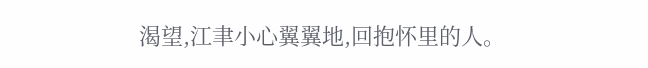渴望,江聿小心翼翼地,回抱怀里的人。